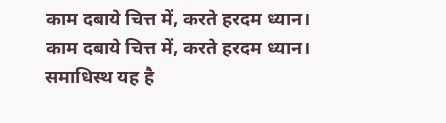काम दबाये चित्त में, करते हरदम ध्यान।
काम दबाये चित्त में, करते हरदम ध्यान।
समाधिस्थ यह है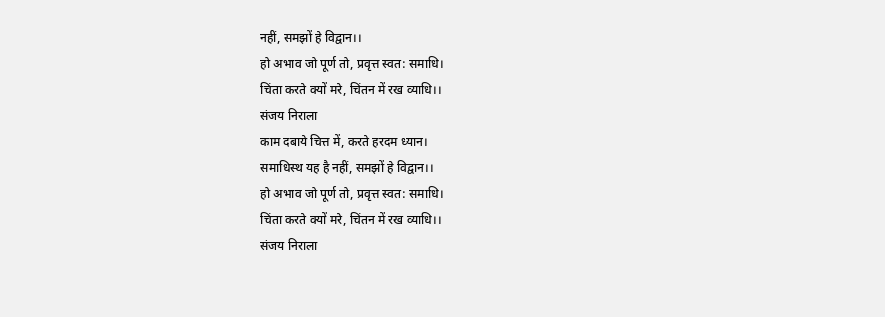नहीं, समझों हे विद्वान।।
हो अभाव जो पूर्ण तो, प्रवृत्त स्वत: समाधि।
चिंता करते क्यों मरे, चिंतन में रख व्याधि।।
संजय निराला
काम दबाये चित्त में, करते हरदम ध्यान।
समाधिस्थ यह है नहीं, समझों हे विद्वान।।
हो अभाव जो पूर्ण तो, प्रवृत्त स्वत: समाधि।
चिंता करते क्यों मरे, चिंतन में रख व्याधि।।
संजय निराला